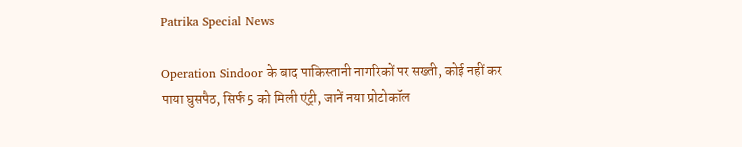Patrika Special News

Operation Sindoor के बाद पाकिस्तानी नागरिकों पर सख्ती, कोई नहीं कर पाया घुसपैठ, सिर्फ 5 को मिली एंट्री, जानें नया प्रोटोकॉल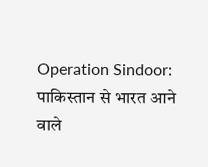Operation Sindoor: पाकिस्तान से भारत आने वाले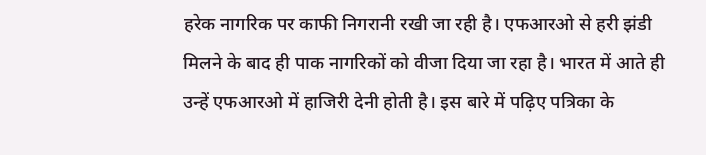हरेक नागरिक पर काफी निगरानी रखी जा रही है। एफआरओ से हरी झंडी मिलने के बाद ही पाक नागरिकों को वीजा दिया जा रहा है। भारत में आते ही उन्हें एफआरओ में हाजिरी देनी होती है। इस बारे में पढ़िए पत्रिका के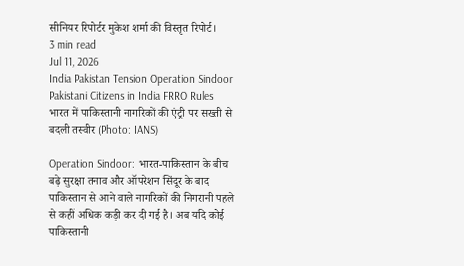सीनियर रिपोर्टर मुकेश शर्मा की विस्तृत रिपोर्ट।
3 min read
Jul 11, 2026
India Pakistan Tension Operation Sindoor Pakistani Citizens in India FRRO Rules
भारत में पाकिस्तानी नागरिकों की एंट्री पर सख्ती से बदली तस्वीर (Photo: IANS)

Operation Sindoor: भारत-पाकिस्तान के बीच बढ़े सुरक्षा तनाव और ऑपरेशन सिंदूर के बाद पाकिस्तान से आने वाले नागरिकों की निगरानी पहले से कहीं अधिक कड़ी कर दी गई है। अब यदि कोई पाकिस्तानी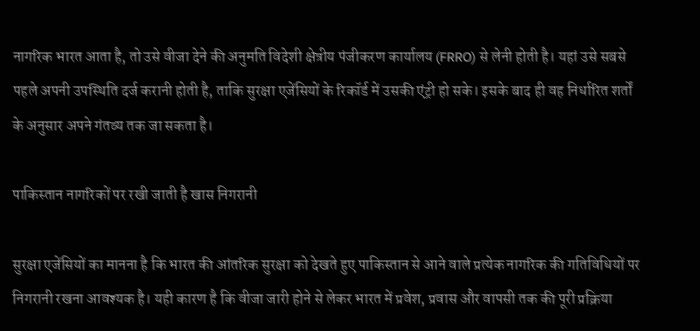नागरिक भारत आता है, तो उसे वीजा देने की अनुमति विदेशी क्षेत्रीय पंजीकरण कार्यालय (FRRO) से लेनी होती है। यहां उसे सबसे पहले अपनी उपस्थिति दर्ज करानी होती है, ताकि सुरक्षा एजेंसियों के रिकॉर्ड में उसकी एंट्री हो सके। इसके बाद ही वह निर्धारित शर्तों के अनुसार अपने गंतव्य तक जा सकता है।

पाकिस्तान नागरिकों पर रखी जाती है खास निगरानी

सुरक्षा एजेंसियों का मानना है कि भारत की आंतरिक सुरक्षा को देखते हुए पाकिस्तान से आने वाले प्रत्येक नागरिक की गतिविधियों पर निगरानी रखना आवश्यक है। यही कारण है कि वीजा जारी होने से लेकर भारत में प्रवेश, प्रवास और वापसी तक की पूरी प्रक्रिया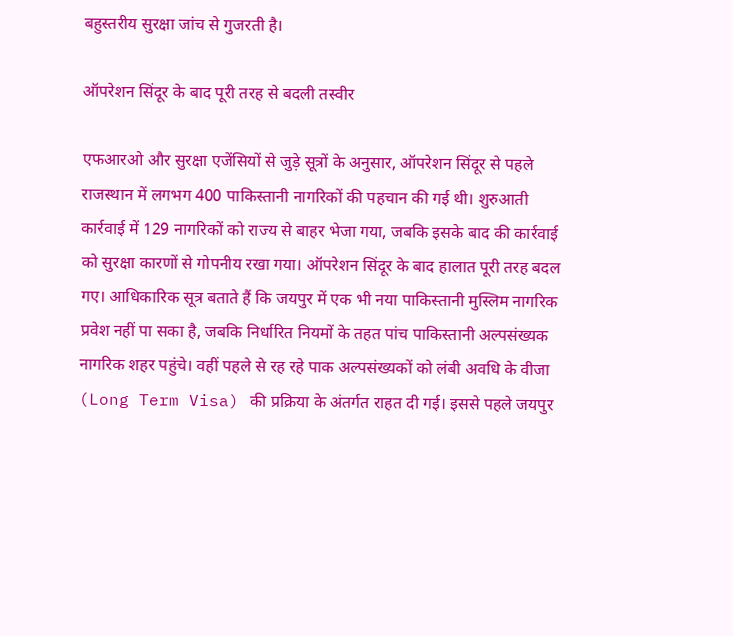बहुस्तरीय सुरक्षा जांच से गुजरती है।

ऑपरेशन सिंदूर के बाद पूरी तरह से बदली तस्वीर

एफआरओ और सुरक्षा एजेंसियों से जुड़े सूत्रों के अनुसार, ऑपरेशन सिंदूर से पहले राजस्थान में लगभग 400 पाकिस्तानी नागरिकों की पहचान की गई थी। शुरुआती कार्रवाई में 129 नागरिकों को राज्य से बाहर भेजा गया, जबकि इसके बाद की कार्रवाई को सुरक्षा कारणों से गोपनीय रखा गया। ऑपरेशन सिंदूर के बाद हालात पूरी तरह बदल गए। आधिकारिक सूत्र बताते हैं कि जयपुर में एक भी नया पाकिस्तानी मुस्लिम नागरिक प्रवेश नहीं पा सका है, जबकि निर्धारित नियमों के तहत पांच पाकिस्तानी अल्पसंख्यक नागरिक शहर पहुंचे। वहीं पहले से रह रहे पाक अल्पसंख्यकों को लंबी अवधि के वीजा (Long Term Visa) की प्रक्रिया के अंतर्गत राहत दी गई। इससे पहले जयपुर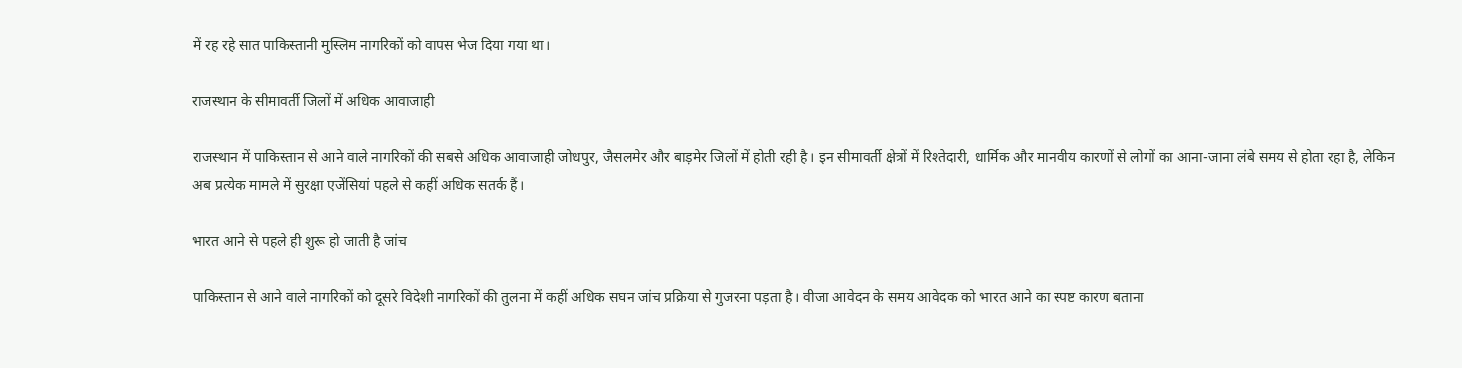में रह रहे सात पाकिस्तानी मुस्लिम नागरिकों को वापस भेज दिया गया था।

राजस्थान के सीमावर्ती जिलों में अधिक आवाजाही

राजस्थान में पाकिस्तान से आने वाले नागरिकों की सबसे अधिक आवाजाही जोधपुर, जैसलमेर और बाड़मेर जिलों में होती रही है। इन सीमावर्ती क्षेत्रों में रिश्तेदारी, धार्मिक और मानवीय कारणों से लोगों का आना-जाना लंबे समय से होता रहा है, लेकिन अब प्रत्येक मामले में सुरक्षा एजेंसियां पहले से कहीं अधिक सतर्क हैं।

भारत आने से पहले ही शुरू हो जाती है जांच

पाकिस्तान से आने वाले नागरिकों को दूसरे विदेशी नागरिकों की तुलना में कहीं अधिक सघन जांच प्रक्रिया से गुजरना पड़ता है। वीजा आवेदन के समय आवेदक को भारत आने का स्पष्ट कारण बताना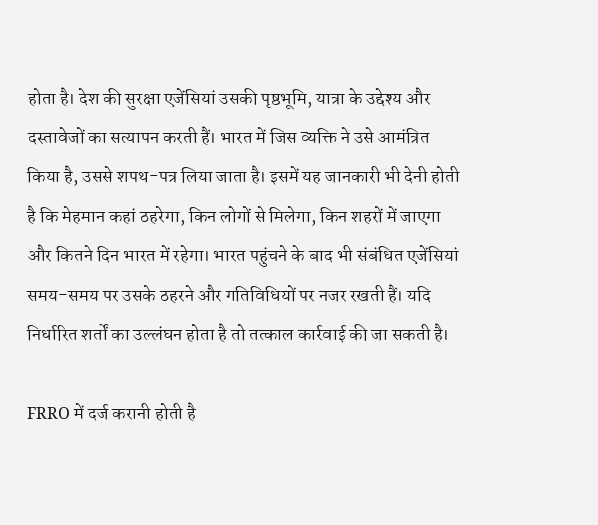होता है। देश की सुरक्षा एजेंसियां उसकी पृष्ठभूमि, यात्रा के उद्देश्य और दस्तावेजों का सत्यापन करती हैं। भारत में जिस व्यक्ति ने उसे आमंत्रित किया है, उससे शपथ-पत्र लिया जाता है। इसमें यह जानकारी भी देनी होती है कि मेहमान कहां ठहरेगा, किन लोगों से मिलेगा, किन शहरों में जाएगा और कितने दिन भारत में रहेगा। भारत पहुंचने के बाद भी संबंधित एजेंसियां समय-समय पर उसके ठहरने और गतिविधियों पर नजर रखती हैं। यदि निर्धारित शर्तों का उल्लंघन होता है तो तत्काल कार्रवाई की जा सकती है।

FRRO में दर्ज करानी होती है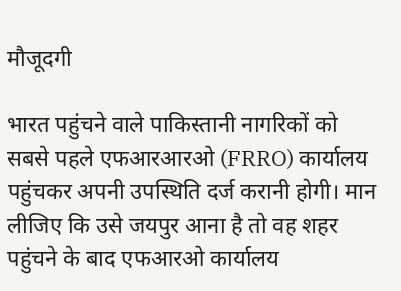मौजूदगी

भारत पहुंचने वाले पाकिस्तानी नागरिकों को सबसे पहले एफआरआरओ (FRRO) कार्यालय पहुंचकर अपनी उपस्थिति दर्ज करानी होगी। मान लीजिए कि उसे जयपुर आना है तो वह शहर पहुंचने के बाद एफआरओ कार्यालय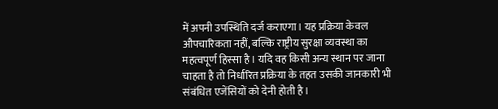में अपनी उपस्थिति दर्ज कराएगा। यह प्रक्रिया केवल औपचारिकता नहीं, बल्कि राष्ट्रीय सुरक्षा व्यवस्था का महत्वपूर्ण हिस्सा है। यदि वह किसी अन्य स्थान पर जाना चाहता है तो निर्धारित प्रक्रिया के तहत उसकी जानकारी भी संबंधित एजेंसियों को देनी होती है।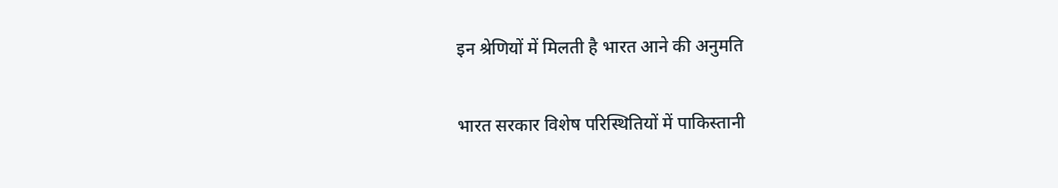इन श्रेणियों में मिलती है भारत आने की अनुमति

भारत सरकार विशेष परिस्थितियों में पाकिस्तानी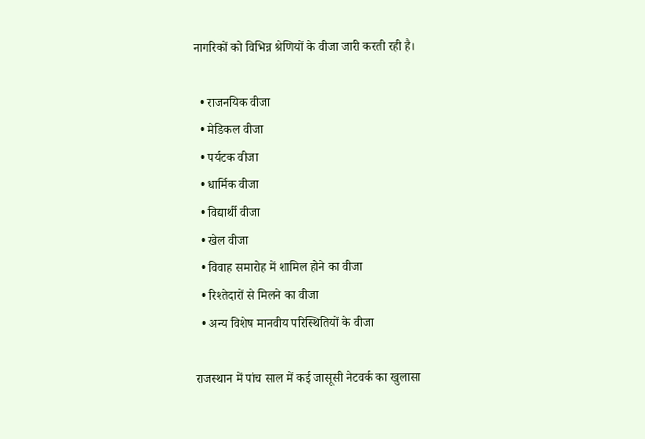नागरिकों को विभिन्न श्रेणियों के वीजा जारी करती रही है।

  • राजनयिक वीजा
  • मेडिकल वीजा
  • पर्यटक वीजा
  • धार्मिक वीजा
  • विद्यार्थी वीजा
  • खेल वीजा
  • विवाह समारोह में शामिल होने का वीजा
  • रिश्तेदारों से मिलने का वीजा
  • अन्य विशेष मानवीय परिस्थितियों के वीजा

राजस्थान में पांच साल में कई जासूसी नेटवर्क का खुलासा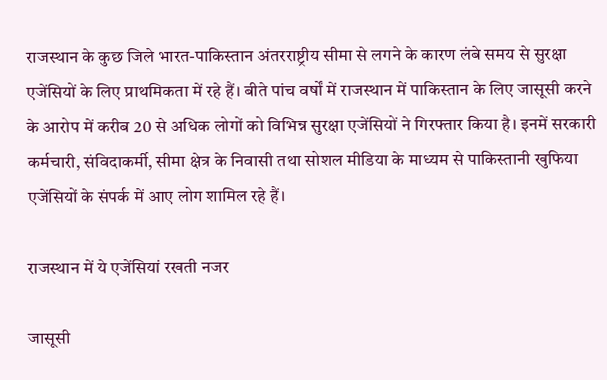राजस्थान के कुछ जिले भारत-पाकिस्तान अंतरराष्ट्रीय सीमा से लगने के कारण लंबे समय से सुरक्षा एजेंसियों के लिए प्राथमिकता में रहे हैं। बीते पांच वर्षों में राजस्थान में पाकिस्तान के लिए जासूसी करने के आरोप में करीब 20 से अधिक लोगों को विभिन्न सुरक्षा एजेंसियों ने गिरफ्तार किया है। इनमें सरकारी कर्मचारी, संविदाकर्मी, सीमा क्षेत्र के निवासी तथा सोशल मीडिया के माध्यम से पाकिस्तानी खुफिया एजेंसियों के संपर्क में आए लोग शामिल रहे हैं।

राजस्थान में ये एजेंसियां रखती नजर

जासूसी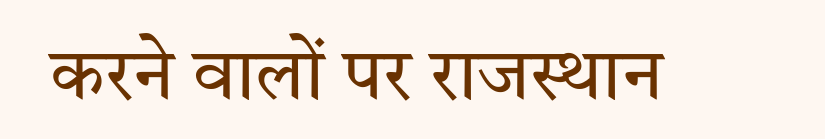करने वालों पर राजस्थान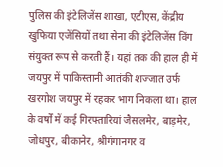पुलिस की इंटेलिजेंस शाखा, एटीएस, केंद्रीय खुफिया एजेंसियों तथा सेना की इंटेलिजेंस विंग संयुक्त रूप से करती हैं। यहां तक की हाल ही में जयपुर में पाकिस्तानी आतंकी शज्जात उर्फ खरगोश जयपुर में रहकर भाग निकला था। हाल के वर्षों में कई गिरफ्तारियां जैसलमेर, बाड़मेर, जोधपुर, बीकानेर, श्रीगंगानगर व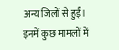अन्य जिलों से हुईं। इनमें कुछ मामलों में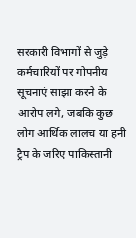सरकारी विभागों से जुड़े कर्मचारियों पर गोपनीय सूचनाएं साझा करने के आरोप लगे, जबकि कुछ लोग आर्थिक लालच या हनी ट्रैप के जरिए पाकिस्तानी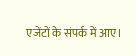एजेंटों के संपर्क में आए।